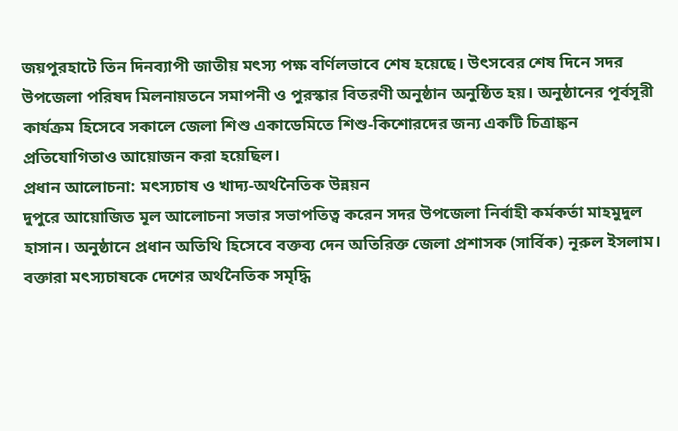জয়পুরহাটে তিন দিনব্যাপী জাতীয় মৎস্য পক্ষ বর্ণিলভাবে শেষ হয়েছে। উৎসবের শেষ দিনে সদর উপজেলা পরিষদ মিলনায়তনে সমাপনী ও পুরস্কার বিতরণী অনুষ্ঠান অনুষ্ঠিত হয়। অনুষ্ঠানের পূর্বসূরী কার্যক্রম হিসেবে সকালে জেলা শিশু একাডেমিতে শিশু-কিশোরদের জন্য একটি চিত্রাঙ্কন প্রতিযোগিতাও আয়োজন করা হয়েছিল।
প্রধান আলোচনা: মৎস্যচাষ ও খাদ্য-অর্থনৈতিক উন্নয়ন
দুপুরে আয়োজিত মূল আলোচনা সভার সভাপতিত্ব করেন সদর উপজেলা নির্বাহী কর্মকর্তা মাহমুদুল হাসান। অনুষ্ঠানে প্রধান অতিথি হিসেবে বক্তব্য দেন অতিরিক্ত জেলা প্রশাসক (সার্বিক) নূরুল ইসলাম। বক্তারা মৎস্যচাষকে দেশের অর্থনৈতিক সমৃদ্ধি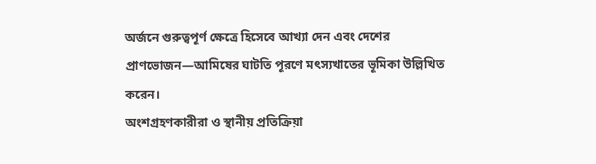অর্জনে গুরুত্বপূর্ণ ক্ষেত্রে হিসেবে আখ্যা দেন এবং দেশের প্রাণভোজন—আমিষের ঘাটতি পূরণে মৎস্যখাতের ভূমিকা উল্লিখিত করেন।
অংশগ্রহণকারীরা ও স্থানীয় প্রতিক্রিয়া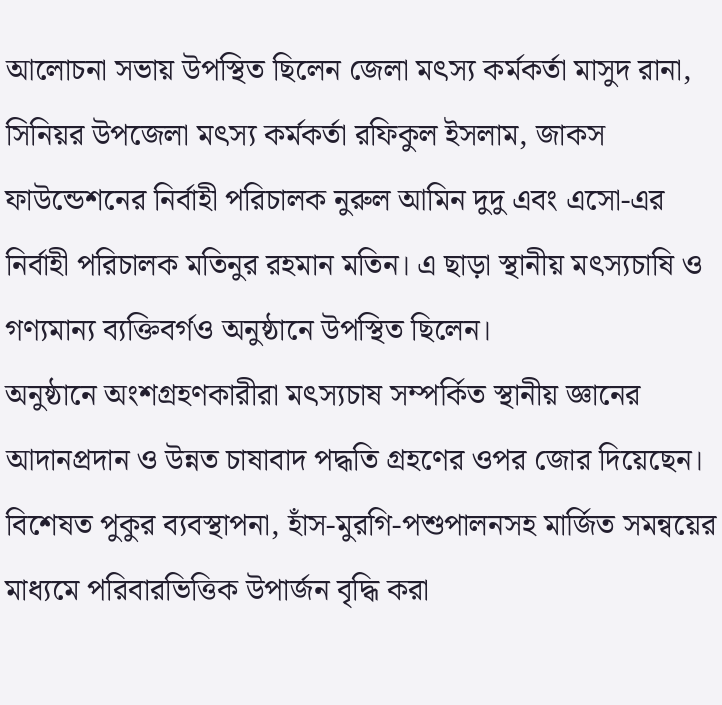আলোচনা সভায় উপস্থিত ছিলেন জেলা মৎস্য কর্মকর্তা মাসুদ রানা, সিনিয়র উপজেলা মৎস্য কর্মকর্তা রফিকুল ইসলাম, জাকস ফাউন্ডেশনের নির্বাহী পরিচালক নুরুল আমিন দুদু এবং এসো-এর নির্বাহী পরিচালক মতিনুর রহমান মতিন। এ ছাড়া স্থানীয় মৎস্যচাষি ও গণ্যমান্য ব্যক্তিবর্গও অনুষ্ঠানে উপস্থিত ছিলেন।
অনুষ্ঠানে অংশগ্রহণকারীরা মৎস্যচাষ সম্পর্কিত স্থানীয় জ্ঞানের আদানপ্রদান ও উন্নত চাষাবাদ পদ্ধতি গ্রহণের ওপর জোর দিয়েছেন। বিশেষত পুকুর ব্যবস্থাপনা, হাঁস-মুরগি-পশুপালনসহ মার্জিত সমন্বয়ের মাধ্যমে পরিবারভিত্তিক উপার্জন বৃদ্ধি করা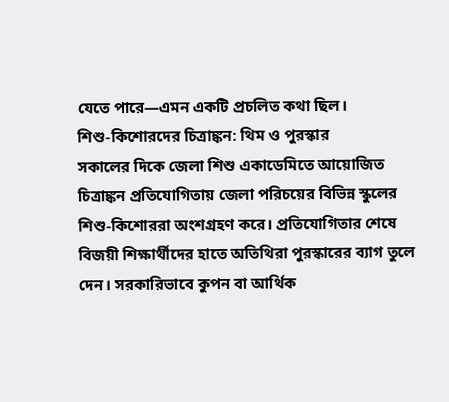যেতে পারে—এমন একটি প্রচলিত কথা ছিল।
শিশু-কিশোরদের চিত্রাঙ্কন: থিম ও পুরস্কার
সকালের দিকে জেলা শিশু একাডেমিতে আয়োজিত চিত্রাঙ্কন প্রতিযোগিতায় জেলা পরিচয়ের বিভিন্ন স্কুলের শিশু-কিশোররা অংশগ্রহণ করে। প্রতিযোগিতার শেষে বিজয়ী শিক্ষার্থীদের হাতে অতিথিরা পুরস্কারের ব্যাগ তুলে দেন। সরকারিভাবে কুপন বা আর্থিক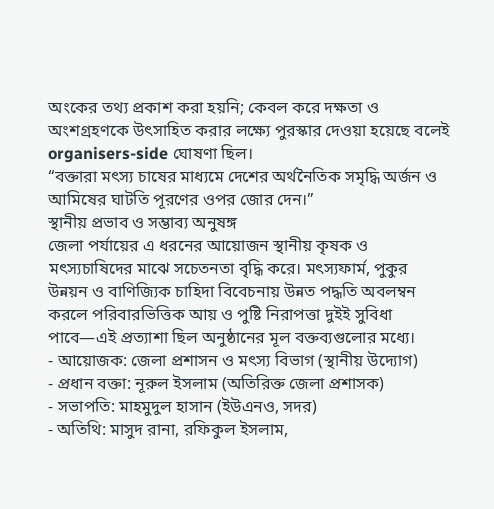অংকের তথ্য প্রকাশ করা হয়নি; কেবল করে দক্ষতা ও অংশগ্রহণকে উৎসাহিত করার লক্ষ্যে পুরস্কার দেওয়া হয়েছে বলেই organisers-side ঘোষণা ছিল।
“বক্তারা মৎস্য চাষের মাধ্যমে দেশের অর্থনৈতিক সমৃদ্ধি অর্জন ও আমিষের ঘাটতি পূরণের ওপর জোর দেন।”
স্থানীয় প্রভাব ও সম্ভাব্য অনুষঙ্গ
জেলা পর্যায়ের এ ধরনের আয়োজন স্থানীয় কৃষক ও মৎস্যচাষিদের মাঝে সচেতনতা বৃদ্ধি করে। মৎস্যফার্ম, পুকুর উন্নয়ন ও বাণিজ্যিক চাহিদা বিবেচনায় উন্নত পদ্ধতি অবলম্বন করলে পরিবারভিত্তিক আয় ও পুষ্টি নিরাপত্তা দুইই সুবিধা পাবে—এই প্রত্যাশা ছিল অনুষ্ঠানের মূল বক্তব্যগুলোর মধ্যে।
- আয়োজক: জেলা প্রশাসন ও মৎস্য বিভাগ (স্থানীয় উদ্যোগ)
- প্রধান বক্তা: নূরুল ইসলাম (অতিরিক্ত জেলা প্রশাসক)
- সভাপতি: মাহমুদুল হাসান (ইউএনও, সদর)
- অতিথি: মাসুদ রানা, রফিকুল ইসলাম,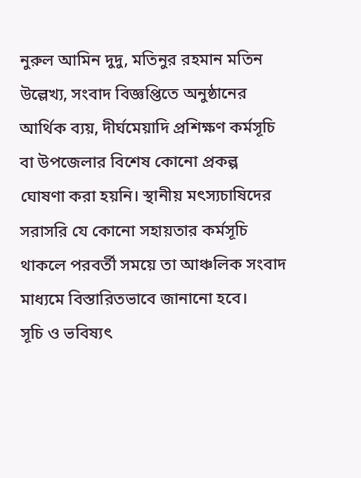নুরুল আমিন দুদু, মতিনুর রহমান মতিন
উল্লেখ্য, সংবাদ বিজ্ঞপ্তিতে অনুষ্ঠানের আর্থিক ব্যয়, দীর্ঘমেয়াদি প্রশিক্ষণ কর্মসূচি বা উপজেলার বিশেষ কোনো প্রকল্প ঘোষণা করা হয়নি। স্থানীয় মৎস্যচাষিদের সরাসরি যে কোনো সহায়তার কর্মসূচি থাকলে পরবর্তী সময়ে তা আঞ্চলিক সংবাদ মাধ্যমে বিস্তারিতভাবে জানানো হবে।
সূচি ও ভবিষ্যৎ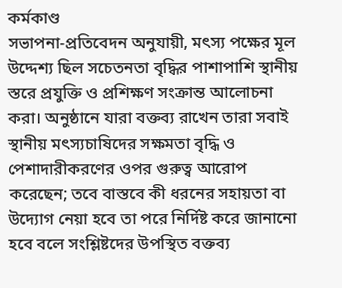কর্মকাণ্ড
সভাপনা-প্রতিবেদন অনুযায়ী, মৎস্য পক্ষের মূল উদ্দেশ্য ছিল সচেতনতা বৃদ্ধির পাশাপাশি স্থানীয় স্তরে প্রযুক্তি ও প্রশিক্ষণ সংক্রান্ত আলোচনা করা। অনুষ্ঠানে যারা বক্তব্য রাখেন তারা সবাই স্থানীয় মৎস্যচাষিদের সক্ষমতা বৃদ্ধি ও পেশাদারীকরণের ওপর গুরুত্ব আরোপ করেছেন; তবে বাস্তবে কী ধরনের সহায়তা বা উদ্যোগ নেয়া হবে তা পরে নির্দিষ্ট করে জানানো হবে বলে সংশ্লিষ্টদের উপস্থিত বক্তব্য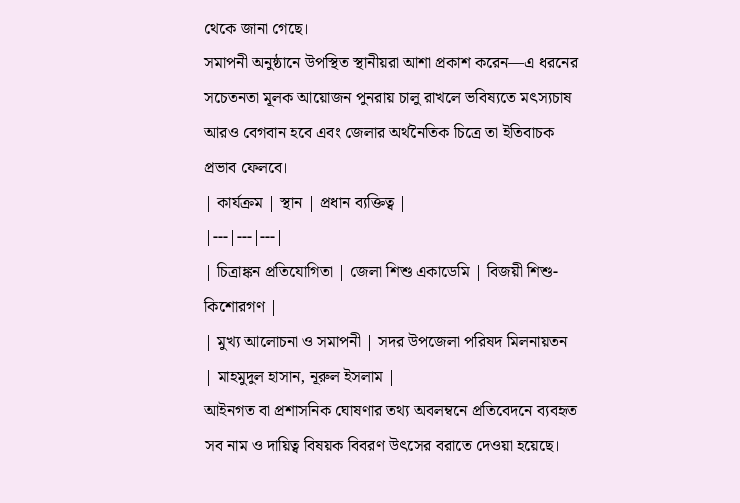থেকে জানা গেছে।
সমাপনী অনুষ্ঠানে উপস্থিত স্থানীয়রা আশা প্রকাশ করেন—এ ধরনের সচেতনতা মূলক আয়োজন পুনরায় চালু রাখলে ভবিষ্যতে মৎস্যচাষ আরও বেগবান হবে এবং জেলার অর্থনৈতিক চিত্রে তা ইতিবাচক প্রভাব ফেলবে।
| কার্যক্রম | স্থান | প্রধান ব্যক্তিত্ব |
|---|---|---|
| চিত্রাঙ্কন প্রতিযোগিতা | জেলা শিশু একাডেমি | বিজয়ী শিশু-কিশোরগণ |
| মুখ্য আলোচনা ও সমাপনী | সদর উপজেলা পরিষদ মিলনায়তন | মাহমুদুল হাসান, নূরুল ইসলাম |
আইনগত বা প্রশাসনিক ঘোষণার তথ্য অবলম্বনে প্রতিবেদনে ব্যবহৃত সব নাম ও দায়িত্ব বিষয়ক বিবরণ উৎসের বরাতে দেওয়া হয়েছে।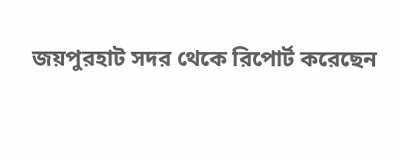জয়পুরহাট সদর থেকে রিপোর্ট করেছেন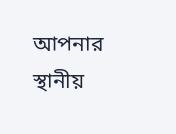আপনার স্থানীয়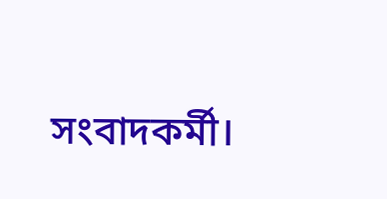সংবাদকর্মী।